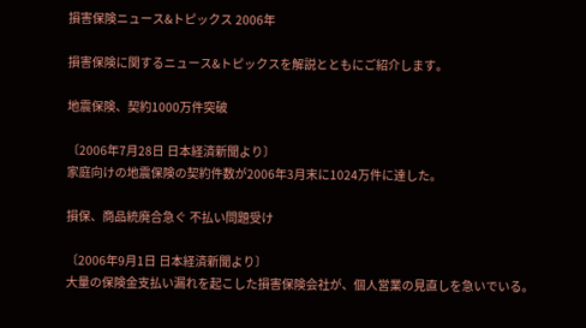損害保険ニュース&トピックス 2006年

損害保険に関するニュース&トピックスを解説とともにご紹介します。

地震保険、契約1000万件突破

〔2006年7月28日 日本経済新聞より〕
家庭向けの地震保険の契約件数が2006年3月末に1024万件に達した。

損保、商品統廃合急ぐ 不払い問題受け

〔2006年9月1日 日本経済新聞より〕
大量の保険金支払い漏れを起こした損害保険会社が、個人営業の見直しを急いでいる。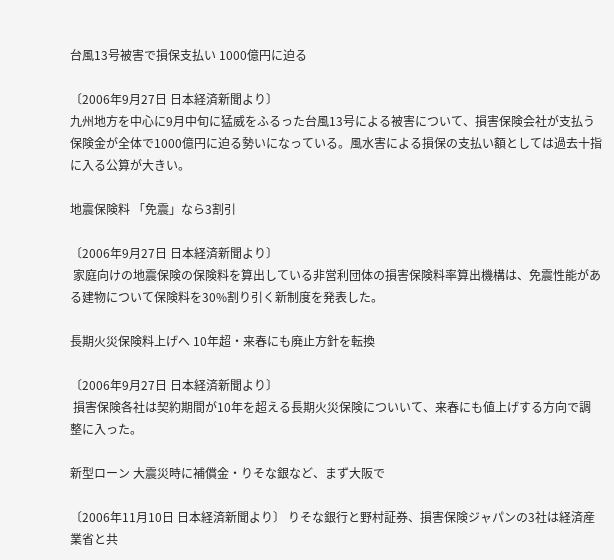台風13号被害で損保支払い 1000億円に迫る

〔2006年9月27日 日本経済新聞より〕
九州地方を中心に9月中旬に猛威をふるった台風13号による被害について、損害保険会社が支払う保険金が全体で1000億円に迫る勢いになっている。風水害による損保の支払い額としては過去十指に入る公算が大きい。

地震保険料 「免震」なら3割引

〔2006年9月27日 日本経済新聞より〕
 家庭向けの地震保険の保険料を算出している非営利団体の損害保険料率算出機構は、免震性能がある建物について保険料を30%割り引く新制度を発表した。

長期火災保険料上げへ 10年超・来春にも廃止方針を転換

〔2006年9月27日 日本経済新聞より〕
 損害保険各社は契約期間が10年を超える長期火災保険についいて、来春にも値上げする方向で調整に入った。

新型ローン 大震災時に補償金・りそな銀など、まず大阪で

〔2006年11月10日 日本経済新聞より〕 りそな銀行と野村証券、損害保険ジャパンの3社は経済産業省と共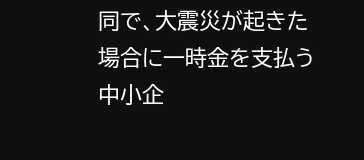同で、大震災が起きた場合に一時金を支払う中小企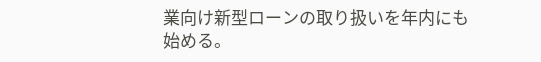業向け新型ローンの取り扱いを年内にも始める。